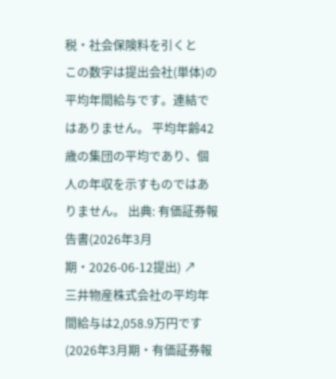税・社会保険料を引くと
この数字は提出会社(単体)の平均年間給与です。連結ではありません。 平均年齢42歳の集団の平均であり、個人の年収を示すものではありません。 出典: 有価証券報告書(2026年3月期・2026-06-12提出) ↗
三井物産株式会社の平均年間給与は2,058.9万円です(2026年3月期・有価証券報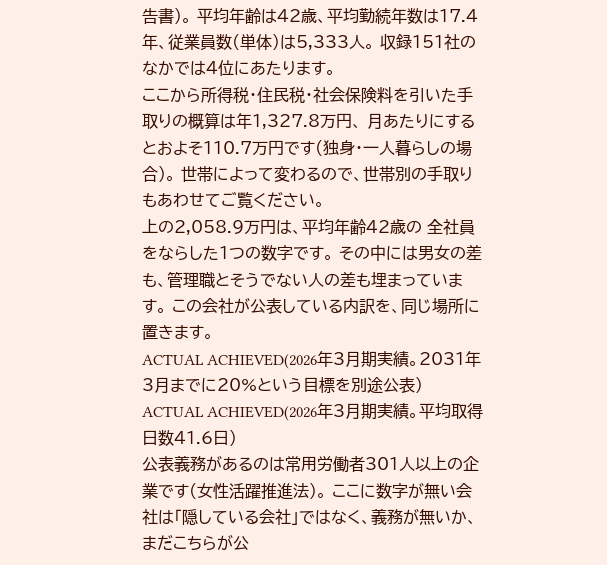告書)。 平均年齢は42歳、平均勤続年数は17.4年、従業員数(単体)は5,333人。 収録151社のなかでは4位にあたります。
ここから所得税・住民税・社会保険料を引いた手取りの概算は年1,327.8万円、 月あたりにするとおよそ110.7万円です(独身・一人暮らしの場合)。 世帯によって変わるので、世帯別の手取りもあわせてご覧ください。
上の2,058.9万円は、平均年齢42歳の 全社員をならした1つの数字です。 その中には男女の差も、管理職とそうでない人の差も埋まっています。 この会社が公表している内訳を、同じ場所に置きます。
ACTUAL ACHIEVED(2026年3月期実績。2031年3月までに20%という目標を別途公表)
ACTUAL ACHIEVED(2026年3月期実績。平均取得日数41.6日)
公表義務があるのは常用労働者301人以上の企業です(女性活躍推進法)。 ここに数字が無い会社は「隠している会社」ではなく、義務が無いか、 まだこちらが公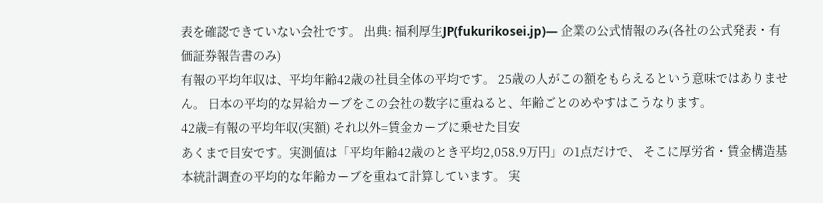表を確認できていない会社です。 出典: 福利厚生JP(fukurikosei.jp)— 企業の公式情報のみ(各社の公式発表・有価証券報告書のみ)
有報の平均年収は、平均年齢42歳の社員全体の平均です。 25歳の人がこの額をもらえるという意味ではありません。 日本の平均的な昇給カーブをこの会社の数字に重ねると、年齢ごとのめやすはこうなります。
42歳=有報の平均年収(実額) それ以外=賃金カーブに乗せた目安
あくまで目安です。実測値は「平均年齢42歳のとき平均2,058.9万円」の1点だけで、 そこに厚労省・賃金構造基本統計調査の平均的な年齢カーブを重ねて計算しています。 実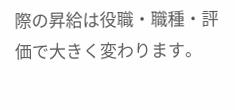際の昇給は役職・職種・評価で大きく変わります。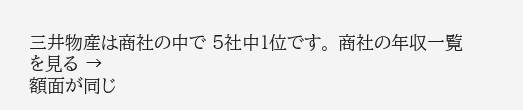三井物産は商社の中で 5社中1位です。 商社の年収一覧を見る →
額面が同じ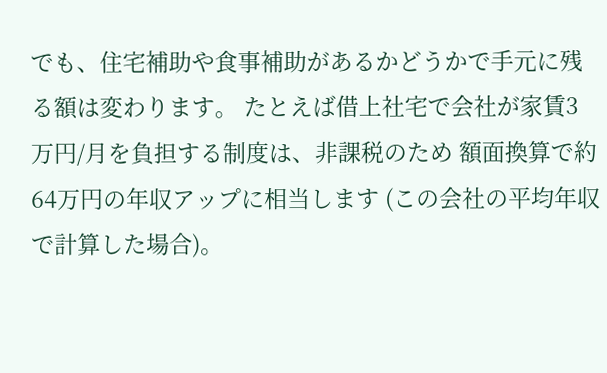でも、住宅補助や食事補助があるかどうかで手元に残る額は変わります。 たとえば借上社宅で会社が家賃3万円/月を負担する制度は、非課税のため 額面換算で約64万円の年収アップに相当します (この会社の平均年収で計算した場合)。